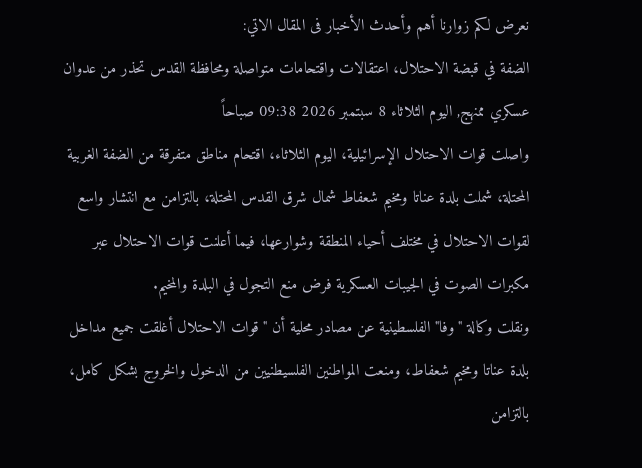نعرض لكم زوارنا أهم وأحدث الأخبار فى المقال الاتي:
الضفة في قبضة الاحتلال، اعتقالات واقتحامات متواصلة ومحافظة القدس تحذر من عدوان عسكري ممنهج, اليوم الثلاثاء 8 سبتمبر 2026 09:38 صباحاً
واصلت قوات الاحتلال الإسرائيلية، اليوم الثلاثاء، اقتحام مناطق متفرقة من الضفة الغربية المحتلة، شملت بلدة عناتا ومخيم شعفاط شمال شرق القدس المحتلة، بالتزامن مع انتشار واسع لقوات الاحتلال في مختلف أحياء المنطقة وشوارعها، فيما أعلنت قوات الاحتلال عبر مكبرات الصوت في الجيبات العسكرية فرض منع التجول في البلدة والمخيم.
ونقلت وكالة "وفا" الفلسطينية عن مصادر محلية أن "قوات الاحتلال أغلقت جميع مداخل بلدة عناتا ومخيم شعفاط، ومنعت المواطنين الفلسيطنيين من الدخول والخروج بشكل كامل، بالتزامن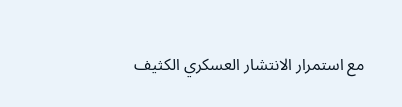مع استمرار الانتشار العسكري الكثيف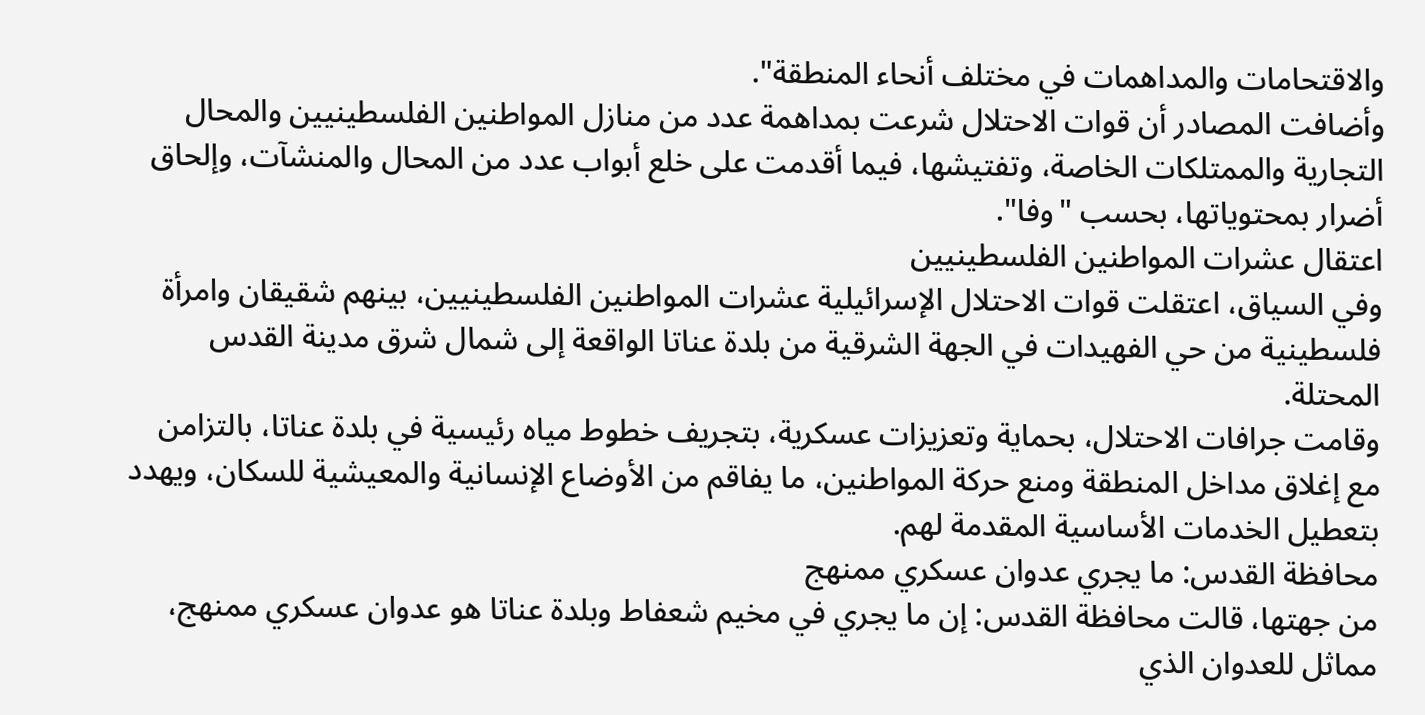والاقتحامات والمداهمات في مختلف أنحاء المنطقة".
وأضافت المصادر أن قوات الاحتلال شرعت بمداهمة عدد من منازل المواطنين الفلسطينيين والمحال التجارية والممتلكات الخاصة، وتفتيشها، فيما أقدمت على خلع أبواب عدد من المحال والمنشآت، وإلحاق أضرار بمحتوياتها، بحسب "وفا".
اعتقال عشرات المواطنين الفلسطينيين
وفي السياق، اعتقلت قوات الاحتلال الإسرائيلية عشرات المواطنين الفلسطينيين، بينهم شقيقان وامرأة فلسطينية من حي الفهيدات في الجهة الشرقية من بلدة عناتا الواقعة إلى شمال شرق مدينة القدس المحتلة.
وقامت جرافات الاحتلال، بحماية وتعزيزات عسكرية، بتجريف خطوط مياه رئيسية في بلدة عناتا، بالتزامن مع إغلاق مداخل المنطقة ومنع حركة المواطنين، ما يفاقم من الأوضاع الإنسانية والمعيشية للسكان، ويهدد بتعطيل الخدمات الأساسية المقدمة لهم.
محافظة القدس: ما يجري عدوان عسكري ممنهج
من جهتها، قالت محافظة القدس: إن ما يجري في مخيم شعفاط وبلدة عناتا هو عدوان عسكري ممنهج، مماثل للعدوان الذي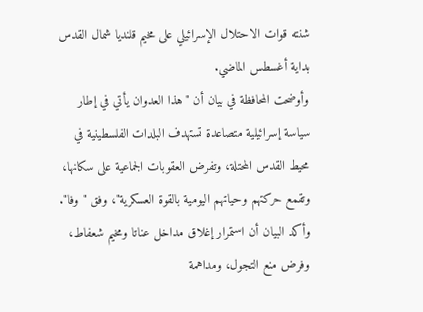شنته قوات الاحتلال الإسرائيلي على مخيم قلنديا شمال القدس بداية أغسطس الماضي.
وأوضحت المحافظة في بيان أن "هذا العدوان يأتي في إطار سياسة إسرائيلية متصاعدة تستهدف البلدات الفلسطينية في محيط القدس المحتلة، وتفرض العقوبات الجماعية على سكانها، وتقمع حركتهم وحياتهم اليومية بالقوة العسكرية"، وفق "وفا".
وأكد البيان أن استمرار إغلاق مداخل عناتا ومخيم شعفاط، وفرض منع التجول، ومداهمة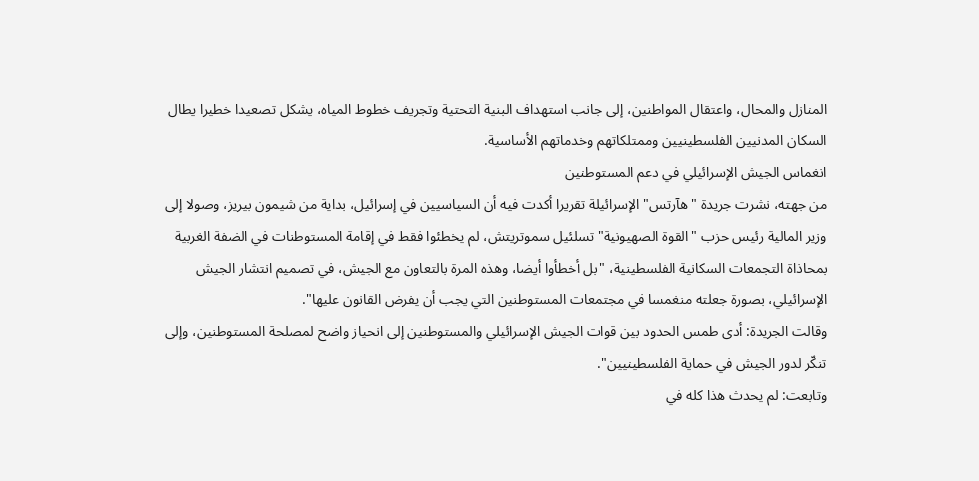المنازل والمحال، واعتقال المواطنين، إلى جانب استهداف البنية التحتية وتجريف خطوط المياه، يشكل تصعيدا خطيرا يطال السكان المدنيين الفلسطينيين وممتلكاتهم وخدماتهم الأساسية.
انغماس الجيش الإسرائيلي في دعم المستوطنين
من جهته، نشرت جريدة "هآرتس" الإسرائيلة تقريرا أكدت فيه أن السياسيين في إسرائيل، بداية من شيمون بيريز، وصولا إلى وزير المالية رئيس حزب "القوة الصهيونية" تسلئيل سموتريتش، لم يخطئوا فقط في إقامة المستوطنات في الضفة الغربية بمحاذاة التجمعات السكانية الفلسطينية، "بل أخطأوا أيضا، وهذه المرة بالتعاون مع الجيش، في تصميم انتشار الجيش الإسرائيلي، بصورة جعلته منغمسا في مجتمعات المستوطنين التي يجب أن يفرض القانون عليها".
وقالت الجريدة: أدى طمس الحدود بين قوات الجيش الإسرائيلي والمستوطنين إلى انحياز واضح لمصلحة المستوطنين، وإلى تنكّر لدور الجيش في حماية الفلسطينيين".
وتابعت: لم يحدث هذا كله في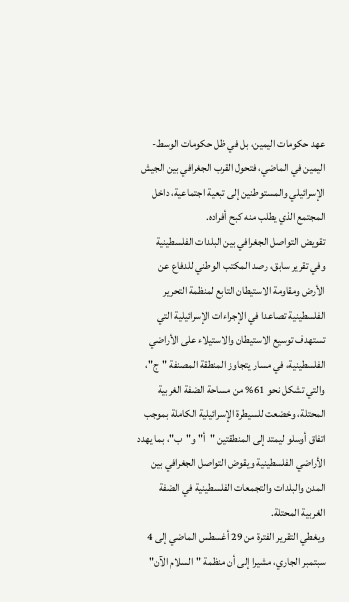عهد حكومات اليمين، بل في ظل حكومات الوسط-اليمين في الماضي، فتحول القرب الجغرافي بين الجيش الإسرائيلي والمستوطنين إلى تبعية اجتماعية، داخل المجتمع الذي يطلب منه كبح أفراده.
تقويض التواصل الجغرافي بين البلدات الفلسطينية
وفي تقرير سابق، رصد المكتب الوطني للدفاع عن الأرض ومقاومة الاستيطان التابع لمنظمة التحرير الفلسطينية تصاعدا في الإجراءات الإسرائيلية التي تستهدف توسيع الاستيطان والاستيلاء على الأراضي الفلسطينية، في مسار يتجاوز المنطقة المصنفة "ج"، والتي تشكل نحو 61% من مساحة الضفة الغربية المحتلة، وخضعت للسيطرة الإسرائيلية الكاملة بموجب اتفاق أوسلو ليمتد إلى المنطقتين "أ" و"ب"، بما يهدد الأراضي الفلسطينية ويقوض التواصل الجغرافي بين المدن والبلدات والتجمعات الفلسطينية في الضفة الغربية المحتلة.
ويغطي التقرير الفترة من 29 أغسطس الماضي إلى 4 سبتمبر الجاري، مشيرا إلى أن منظمة "السلام الآن"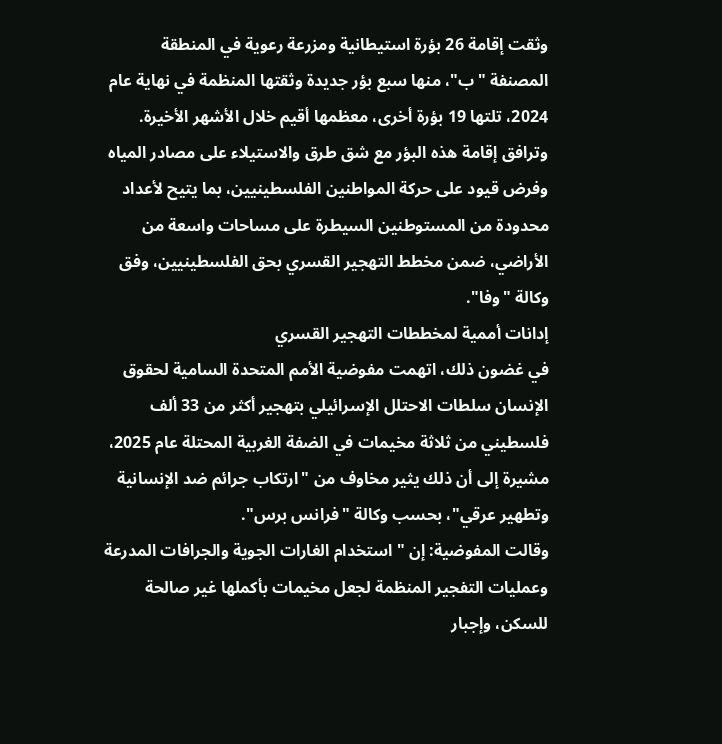وثقت إقامة 26 بؤرة استيطانية ومزرعة رعوية في المنطقة المصنفة "ب"، منها سبع بؤر جديدة وثقتها المنظمة في نهاية عام 2024، تلتها 19 بؤرة أخرى، معظمها أقيم خلال الأشهر الأخيرة.
وترافق إقامة هذه البؤر مع شق طرق والاستيلاء على مصادر المياه وفرض قيود على حركة المواطنين الفلسطينيين، بما يتيح لأعداد محدودة من المستوطنين السيطرة على مساحات واسعة من الأراضي، ضمن مخطط التهجير القسري بحق الفلسطينيين، وفق وكالة "وفا".
إدانات أممية لمخططات التهجير القسري
في غضون ذلك، اتهمت مفوضية الأمم المتحدة السامية لحقوق الإنسان سلطات الاحتلل الإسرائيلي بتهجير أكثر من 33 ألف فلسطيني من ثلاثة مخيمات في الضفة الغربية المحتلة عام 2025، مشيرة إلى أن ذلك يثير مخاوف من "ارتكاب جرائم ضد الإنسانية وتطهير عرقي"، بحسب وكالة "فرانس برس".
وقالت المفوضية: إن "استخدام الغارات الجوية والجرافات المدرعة وعمليات التفجير المنظمة لجعل مخيمات بأكملها غير صالحة للسكن، وإجبار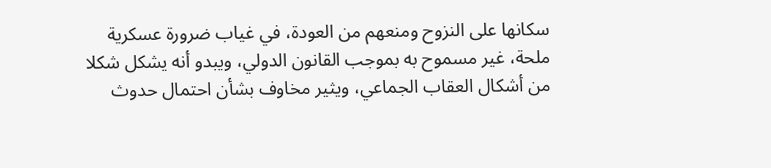سكانها على النزوح ومنعهم من العودة، في غياب ضرورة عسكرية ملحة، غير مسموح به بموجب القانون الدولي، ويبدو أنه يشكل شكلا من أشكال العقاب الجماعي، ويثير مخاوف بشأن احتمال حدوث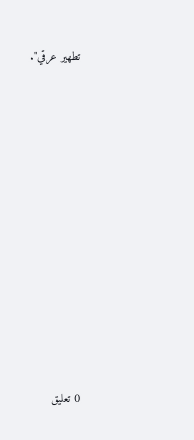تطهير عرقي".


















0 تعليق